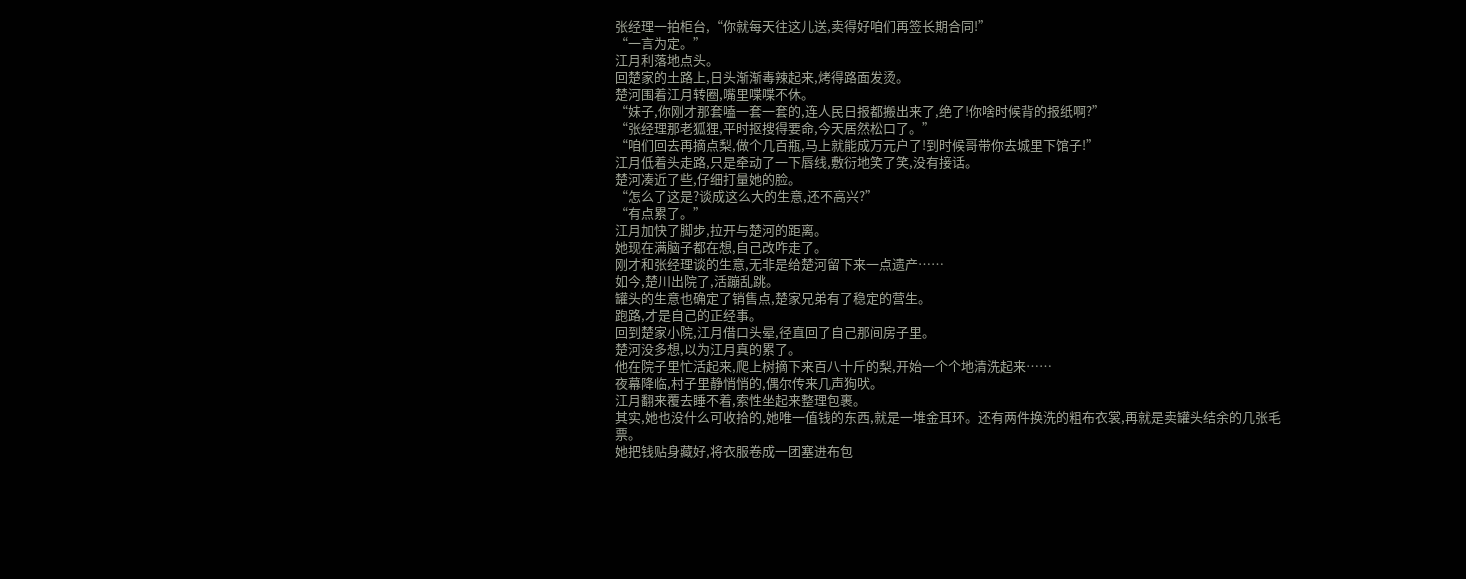张经理一拍柜台,“你就每天往这儿送,卖得好咱们再签长期合同!”
“一言为定。”
江月利落地点头。
回楚家的土路上,日头渐渐毒辣起来,烤得路面发烫。
楚河围着江月转圈,嘴里喋喋不休。
“妹子,你刚才那套嗑一套一套的,连人民日报都搬出来了,绝了!你啥时候背的报纸啊?”
“张经理那老狐狸,平时抠搜得要命,今天居然松口了。”
“咱们回去再摘点梨,做个几百瓶,马上就能成万元户了!到时候哥带你去城里下馆子!”
江月低着头走路,只是牵动了一下唇线,敷衍地笑了笑,没有接话。
楚河凑近了些,仔细打量她的脸。
“怎么了这是?谈成这么大的生意,还不高兴?”
“有点累了。”
江月加快了脚步,拉开与楚河的距离。
她现在满脑子都在想,自己改咋走了。
刚才和张经理谈的生意,无非是给楚河留下来一点遗产……
如今,楚川出院了,活蹦乱跳。
罐头的生意也确定了销售点,楚家兄弟有了稳定的营生。
跑路,才是自己的正经事。
回到楚家小院,江月借口头晕,径直回了自己那间房子里。
楚河没多想,以为江月真的累了。
他在院子里忙活起来,爬上树摘下来百八十斤的梨,开始一个个地清洗起来……
夜幕降临,村子里静悄悄的,偶尔传来几声狗吠。
江月翻来覆去睡不着,索性坐起来整理包裹。
其实,她也没什么可收拾的,她唯一值钱的东西,就是一堆金耳环。还有两件换洗的粗布衣裳,再就是卖罐头结余的几张毛票。
她把钱贴身藏好,将衣服卷成一团塞进布包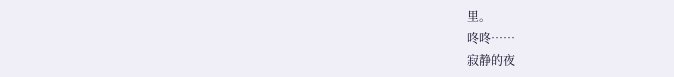里。
咚咚……
寂静的夜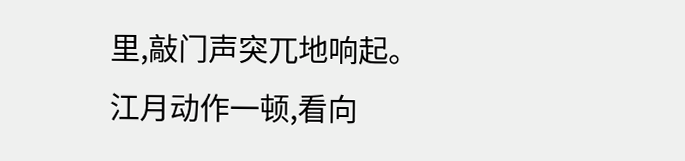里,敲门声突兀地响起。
江月动作一顿,看向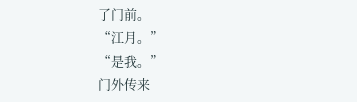了门前。
“江月。”
“是我。”
门外传来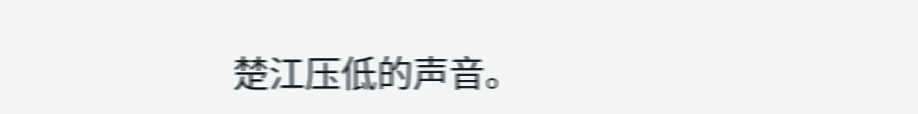楚江压低的声音。